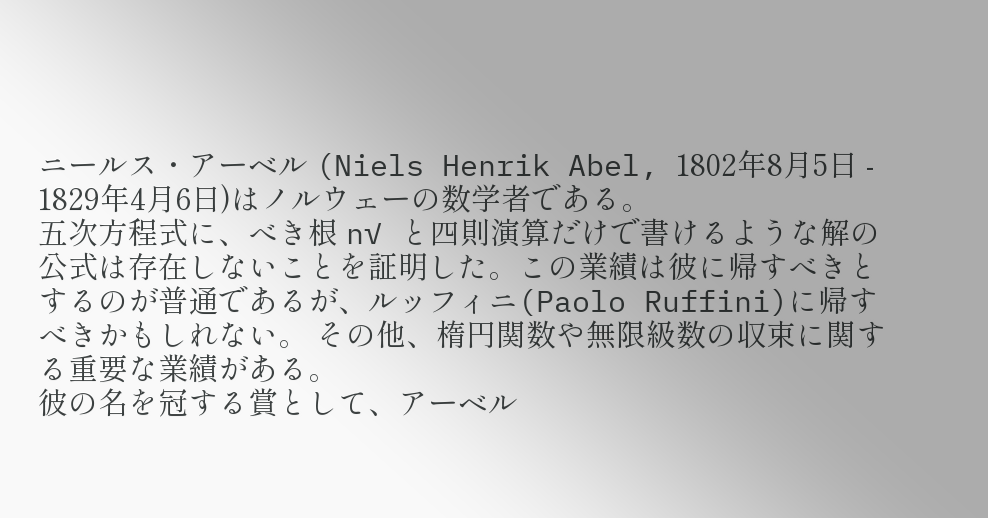ニールス・アーベル (Niels Henrik Abel, 1802年8月5日 - 1829年4月6日)はノルウェーの数学者である。
五次方程式に、べき根 n√ と四則演算だけで書けるような解の公式は存在しないことを証明した。この業績は彼に帰すべきとするのが普通であるが、ルッフィニ(Paolo Ruffini)に帰すべきかもしれない。 その他、楕円関数や無限級数の収束に関する重要な業績がある。
彼の名を冠する賞として、アーベル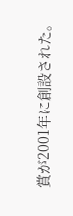賞が2001年に創設された。